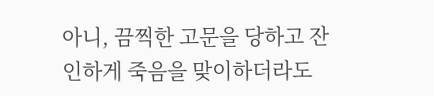아니, 끔찍한 고문을 당하고 잔인하게 죽음을 맞이하더라도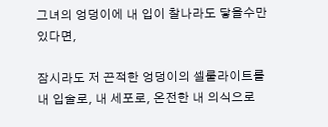그녀의 엉덩이에 내 입이 찰나라도 닿을수만 있다면,

잠시라도 저 끈적한 엉덩이의 셀룰라이트를 내 입술로, 내 세포로, 온전한 내 의식으로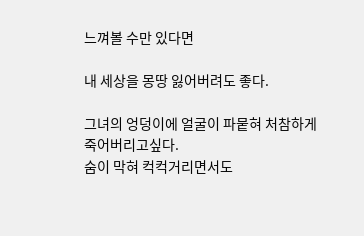느껴볼 수만 있다면

내 세상을 몽땅 잃어버려도 좋다.

그녀의 엉덩이에 얼굴이 파뭍혀 처참하게 죽어버리고싶다.
숨이 막혀 컥컥거리면서도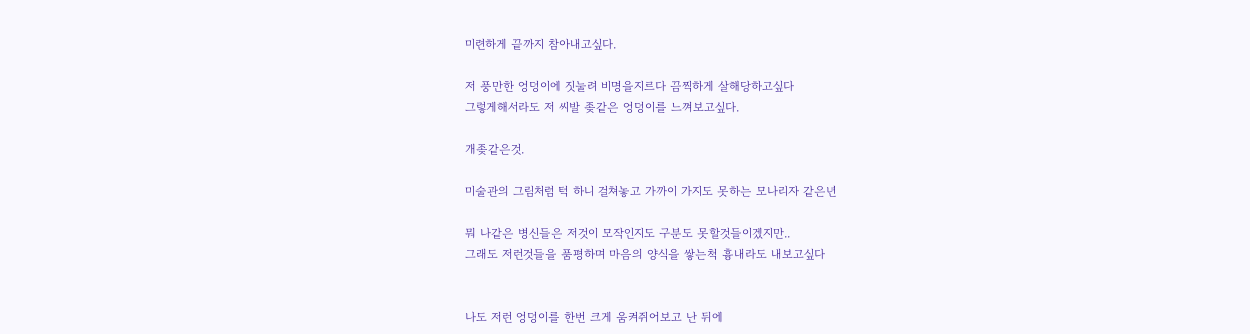미련하게 끝까지 참아내고싶다.

저 풍만한 엉덩이에 짓눌려 비명을지르다 끔찍하게 살해당하고싶다
그렇게해서라도 저 씨발 좆같은 엉덩이를 느껴보고싶다.

개좆같은것.

미술관의 그림처럼 턱 하니 걸쳐놓고 가까이 가지도 못하는 모나리자 같은년

뭐 나같은 병신들은 저것이 모작인지도 구분도 못할것들이겠지만..
그래도 저런것들을 품평하며 마음의 양식을 쌓는척 흉내라도 내보고싶다


나도 저런 엉덩이를 한번 크게 움켜쥐어보고 난 뒤에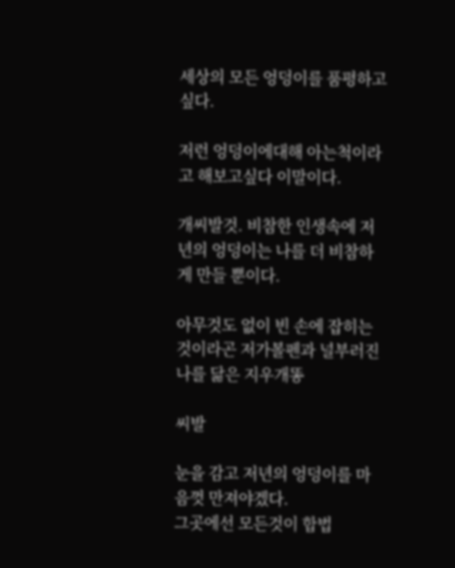세상의 모든 엉덩이를 품평하고싶다.

저런 엉덩이에대해 아는척이라고 해보고싶다 이말이다.

개씨발것. 비참한 인생속에 저년의 엉덩이는 나를 더 비참하게 만들 뿐이다.

아무것도 없이 빈 손에 잡히는것이라곤 저가볼펜과 널부러진 나를 닮은 지우개똥

씨발

눈을 감고 저년의 엉덩이를 마음껏 만져야겠다.
그곳에선 모든것이 합법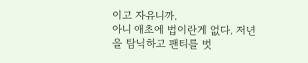이고 자유니까.
아니 애초에 법이란게 없다. 저년을 탐닉하고 팬티를 벗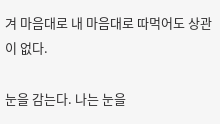겨 마음대로 내 마음대로 따먹어도 상관이 없다.

눈을 감는다. 나는 눈을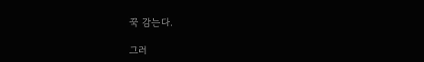꾹 감는다.

그러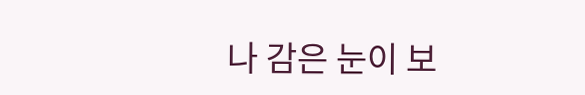나 감은 눈이 보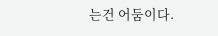는건 어둠이다.